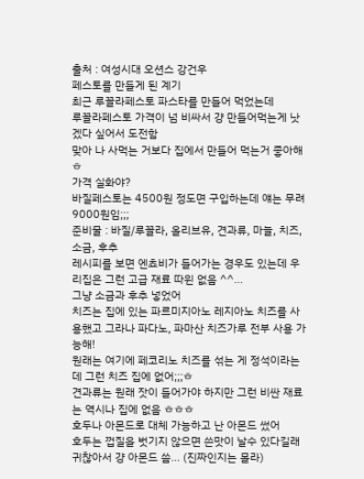출처 : 여성시대 오션스 강건우
페스토를 만들게 된 계기
최근 루꼴라페스토 파스타를 만들어 먹었는데
루꼴라페스토 가격이 넘 비싸서 걍 만들어먹는게 낫겠다 싶어서 도전함
맞아 나 사먹는 거보다 집에서 만들어 먹는거 좋아해 ㅎ
가격 실화야?
바질페스토는 4500원 정도면 구입하는데 얘는 무려 9000원임;;;
준비물 : 바질/루꼴라, 올리브유, 견과류, 마늘, 치즈, 소금, 후추
레시피를 보면 엔쵸비가 들어가는 경우도 있는데 우리집은 그런 고급 재료 따윈 없음 ^^...
그냥 소금과 후추 넣었어
치즈는 집에 있는 파르미지아노 레지아노 치즈를 사용했고 그라나 파다노, 파마산 치즈가루 전부 사용 가능해!
원래는 여기에 페코리노 치즈를 섞는 게 정석이라는데 그런 치즈 집에 없어;;;ㅎ
견과류는 원래 잣이 들어가야 하지만 그런 비싼 재료는 역시나 집에 없음 ㅎㅎㅎ
호두나 아몬드로 대체 가능하고 난 아몬드 썼어
호두는 껍질을 벗기지 않으면 쓴맛이 날수 있다길래 귀찮아서 걍 아몬드 씀... (진짜인지는 몰라)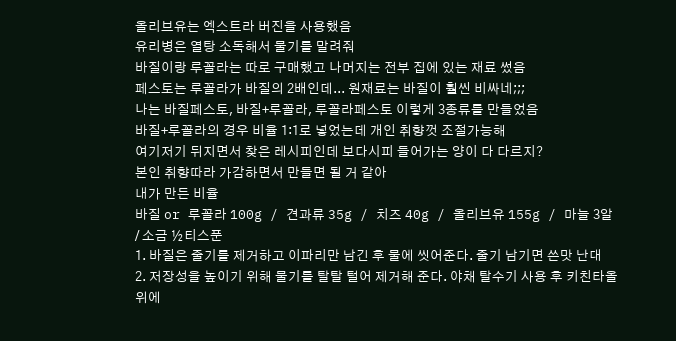올리브유는 엑스트라 버진을 사용했음
유리병은 열탕 소독해서 물기를 말려줘
바질이랑 루꼴라는 따로 구매했고 나머지는 전부 집에 있는 재료 썼음
페스토는 루꼴라가 바질의 2배인데... 원재료는 바질이 훨씬 비싸네;;;
나는 바질페스토, 바질+루꼴라, 루꼴라페스토 이렇게 3종류를 만들었음
바질+루꼴라의 경우 비율 1:1로 넣었는데 개인 취향껏 조절가능해
여기저기 뒤지면서 찾은 레시피인데 보다시피 들어가는 양이 다 다르지?
본인 취향따라 가감하면서 만들면 될 거 같아
내가 만든 비율
바질 or 루꼴라 100g / 견과류 35g / 치즈 40g / 올리브유 155g / 마늘 3알 / 소금 ½티스푼
1. 바질은 줄기를 제거하고 이파리만 남긴 후 물에 씻어준다. 줄기 남기면 쓴맛 난대
2. 저장성을 높이기 위해 물기를 탈탈 털어 제거해 준다. 야채 탈수기 사용 후 키친타올 위에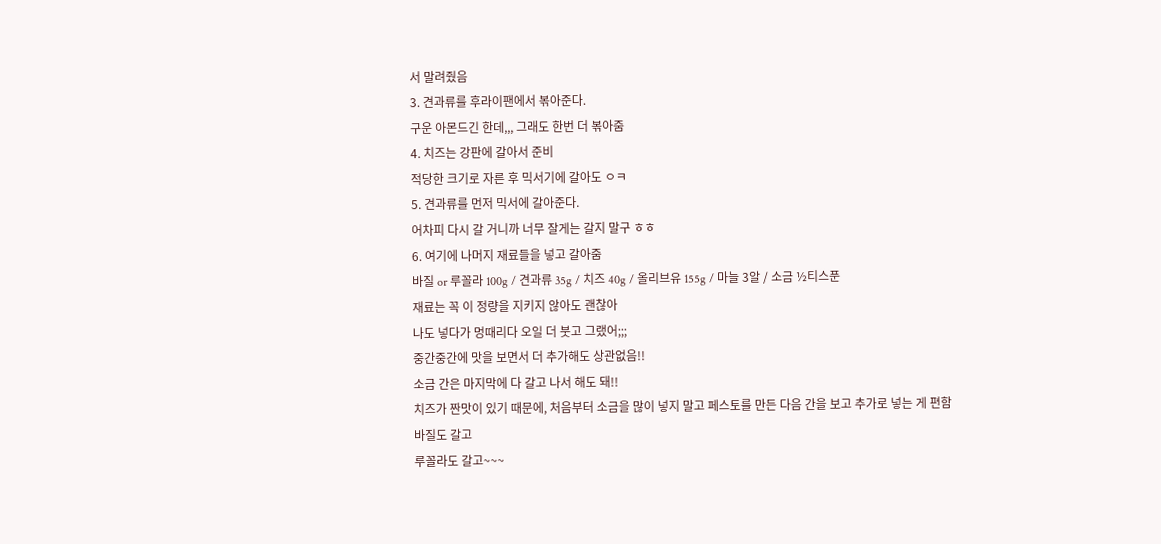서 말려줬음
3. 견과류를 후라이팬에서 볶아준다.
구운 아몬드긴 한데,,, 그래도 한번 더 볶아줌
4. 치즈는 강판에 갈아서 준비
적당한 크기로 자른 후 믹서기에 갈아도 ㅇㅋ
5. 견과류를 먼저 믹서에 갈아준다.
어차피 다시 갈 거니까 너무 잘게는 갈지 말구 ㅎㅎ
6. 여기에 나머지 재료들을 넣고 갈아줌
바질 or 루꼴라 100g / 견과류 35g / 치즈 40g / 올리브유 155g / 마늘 3알 / 소금 ½티스푼
재료는 꼭 이 정량을 지키지 않아도 괜찮아
나도 넣다가 멍때리다 오일 더 붓고 그랬어;;;
중간중간에 맛을 보면서 더 추가해도 상관없음!!
소금 간은 마지막에 다 갈고 나서 해도 돼!!
치즈가 짠맛이 있기 때문에, 처음부터 소금을 많이 넣지 말고 페스토를 만든 다음 간을 보고 추가로 넣는 게 편함
바질도 갈고
루꼴라도 갈고~~~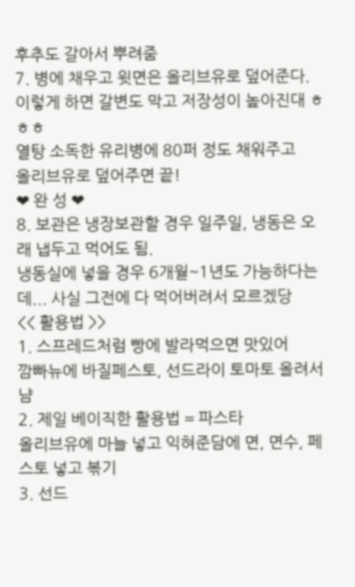후추도 갈아서 뿌려줌
7. 병에 채우고 윗면은 올리브유로 덮어준다.
이렇게 하면 갈변도 막고 저장성이 높아진대 ㅎㅎㅎ
열탕 소독한 유리병에 80퍼 정도 채워주고
올리브유로 덮어주면 끝!
❤ 완 성 ❤
8. 보관은 냉장보관할 경우 일주일, 냉동은 오래 냅두고 먹어도 됨.
냉동실에 넣을 경우 6개월~1년도 가능하다는데... 사실 그전에 다 먹어버려서 모르겠당
<< 활용법 >>
1. 스프레드처럼 빵에 발라먹으면 맛있어
깜빠뉴에 바질페스토, 선드라이 토마토 올려서 냠
2. 제일 베이직한 활용법 = 파스타
올리브유에 마늘 넣고 익혀준담에 면, 면수, 페스토 넣고 볶기
3. 선드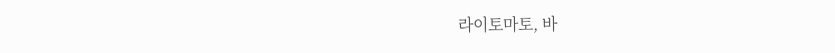라이토마토, 바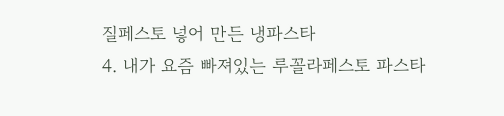질페스토 넣어 만든 냉파스타
4. 내가 요즘 빠져있는 루꼴라페스토 파스타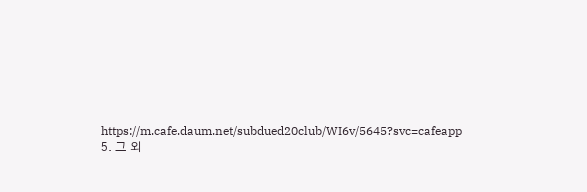https://m.cafe.daum.net/subdued20club/WI6v/5645?svc=cafeapp
5. 그 외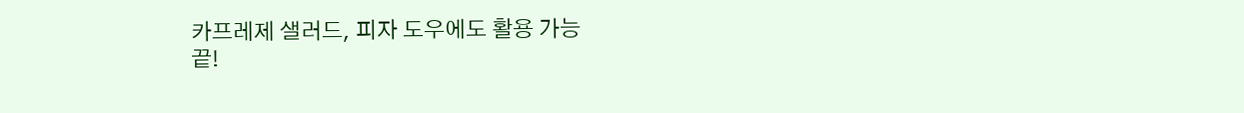카프레제 샐러드, 피자 도우에도 활용 가능
끝!